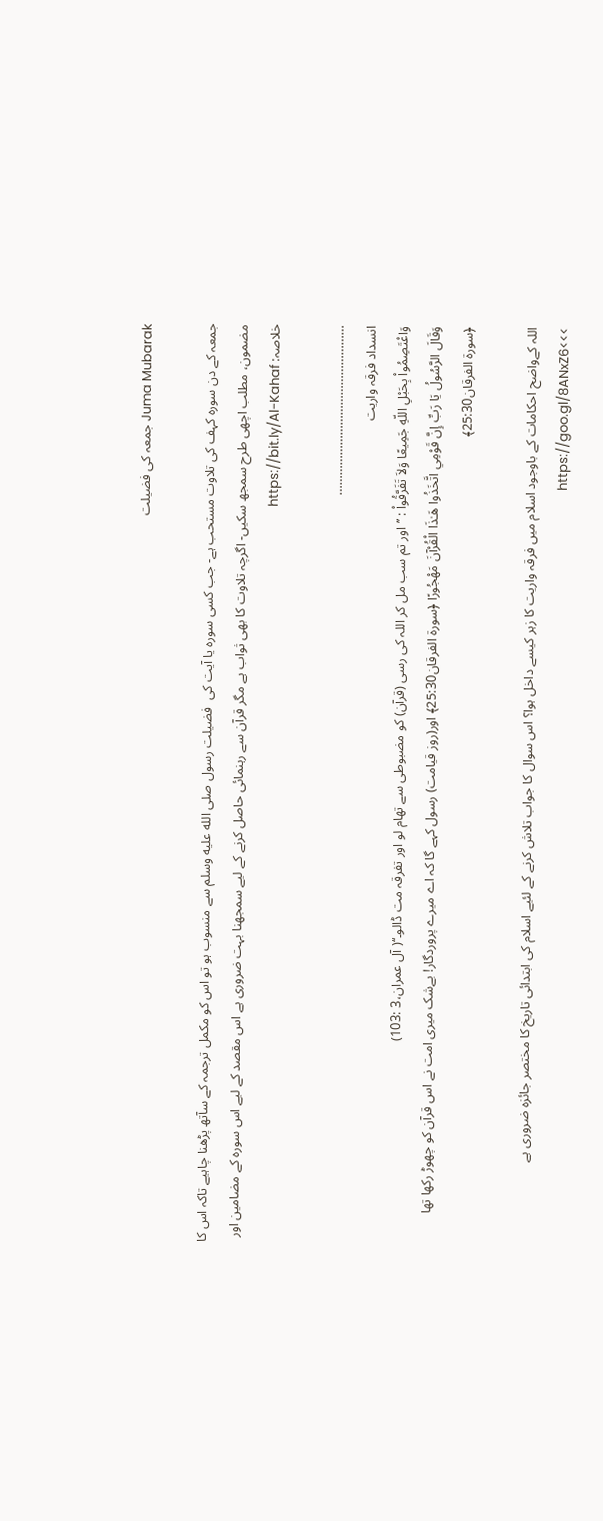Juma Mubarak جمعہ کی فضیلت

جمعہ کے دن سورہ کہف کی تلاوت مستحب ہے- جب کسی سورہ یا آیت کی  فضیلت رسول صلى الله عليه وسلم سے منسوب ہو تو اس کو مکمل ترجمہ کے سآتھ پڑھنا چاہیے تاکہ اس کا مضمون، مطلب اچھی طرح سمجھ سکیں- اگرچہ تلاوت کا بھی ثواب ہے مگر قرآن سے رہنمائی حاصل کرنے کے لیے سمجھنا بہت ضروری ہے اس مقصد کے لیے اس سورہ کے مضامین اور خلاصہ: https://bit.ly/Al-Kahaf

……………………………………………
انسداد فرقہ واریت
وَاعْتَصِمُواْ بِحَبْلِ اللّهِ جَمِيعًا وَلاَ تَفَرَّقُواْ : ’’اور تم سب مل کر اللہ کی رسی (قرآن) کو مضبوطی سے تھام لو اور تفرقہ مت ڈالو۔‘‘( آل عمران،3 :103)
وَقَالَ الرَّسُولُ يَا رَبِّ إِنَّ قَوْمِي اتَّخَذُوا هَـٰذَا الْقُرْآنَ مَهْجُورًا ﴿سورة الفرقان25:30﴾ اور(روز قیامت) رسول کہے گا کہ اے میرے پروردگار! بےشک میری امت نے اس قرآن کو چھوڑ رکھا تھا ﴿سورة الفرقان25:30﴾

اللہ کےواضح احکامات کے باوجود اسلام میں فرقہ واریت کا زہر کیسے داخل ہوا؟ اس سوال کا جواب تلاش کرنے کے لئیے اسلام کی ابتدائی تاریخ کا مختصر جائزہ ضروری ہے >>>https://goo.gl/8ANxZ6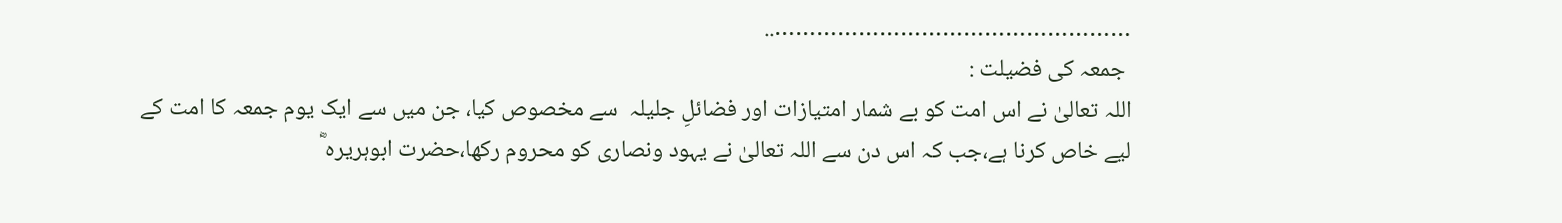……………………………………………..
 جمعہ کی فضیلت :
اللہ تعالیٰ نے اس امت کو بے شمار امتیازات اور فضائلِ جلیلہ  سے مخصوص کیا، جن میں سے ایک یوم جمعہ کا امت کے لیے خاص کرنا ہے،جب کہ اس دن سے اللہ تعالیٰ نے یہود ونصاری کو محروم رکھا،حضرت ابوہریرہ ؓ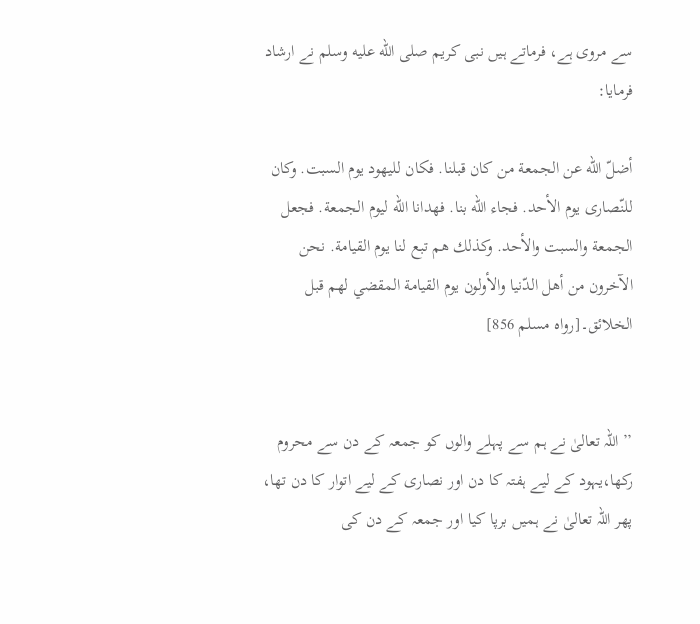سے مروی ہے، فرماتے ہیں نبی کریم صلى الله عليه وسلم نے ارشاد فرمایا:

أضلّ الله عن الجمعة من كان قبلنا. فكان لليهود يوم السبت. وكان للنّصارى يوم الأحد. فجاء الله بنا. فهدانا الله ليوم الجمعة. فجعل الجمعة والسبت والأحد. وكذلك هم تبع لنا يوم القيامة. نحن الآخرون من أهل الدّنيا والأولون يوم القيامة المقضي لهم قبل الخلائق۔[رواه مسلم 856]


’’ اللہ تعالیٰ نے ہم سے پہلے والوں کو جمعہ کے دن سے محروم رکھا،یہود کے لیے ہفتہ کا دن اور نصاری کے لیے اتوار کا دن تھا، پھر اللہ تعالیٰ نے ہمیں برپا کیا اور جمعہ کے دن کی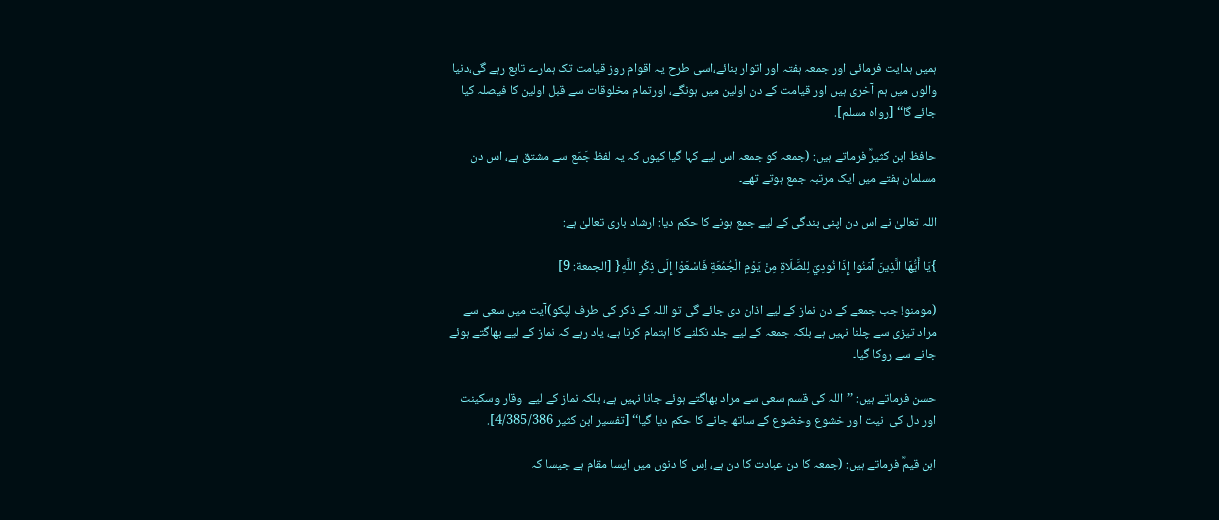ہمیں ہدایت فرمائی اور جمعہ ہفتہ اور اتوار بنائے،اسی طرح یہ اقوام روز قیامت تک ہمارے تابع رہے گی،دنیا والوں میں ہم آخری ہیں اور قیامت کے دن اولین میں ہونگے، اورتمام مخلوقات سے قبل اولین کا فیصلہ کیا جائے گا‘‘ [رواه مسلم].

حافظ ابن کثیرؒ فرماتے ہیں: (جمعہ کو جمعہ اس لیے کہا گیا کیوں کہ یہ لفظ جَمَع سے مشتق ہے، اس دن مسلمان ہفتے میں ایک مرتبہ جمع ہوتے تھے۔

اللہ تعالیٰ نے اس دن اپنی بندگی کے لیے جمع ہونے کا حکم دیا: ارشاد باری تعالیٰ ہے:

}يَا أَيُّهَا الَّذِينَ آَمَنُوا إِذَا نُودِيَ لِلصَّلَاةِ مِنْ يَوْمِ الْجُمُعَةِ فَاسْعَوْا إِلَى ذِكْرِ اللَّهِ{ [الجمعة: 9]

(مومنو! جب جمعے کے دن نماز کے لیے اذان دی جائے گی تو اللہ کے ذکر کی طرف لپکو)آیت میں سعی سے مراد تیزی سے چلنا نہیں ہے بلکہ جمعہ کے لیے جلد نکلنے کا اہتمام کرنا ہے، یاد رہے کہ نماز کے لیے بھاگتے ہوئے جانے سے روکا گیا۔

حسن فرماتے ہیں: ’’اللہ کی قسم سعی سے مراد بھاگتے ہوئے جانا نہیں ہے، بلکہ نماز کے لیے  وقار وسکینت اور دل کی  نیت اور خشوع وخضوع کے ساتھ جانے کا حکم دیا گیا‘‘ [تفسير ابن كثير 4/385/386].

ابن قیمؒ فرماتے ہیں: (جمعہ کا دن عبادت کا دن ہے، اِس کا دنوں میں ایسا مقام ہے جیسا کہ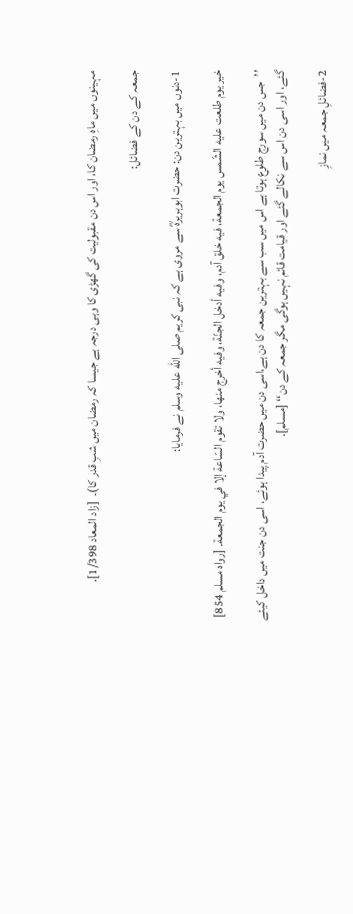مہینوں میں ماہِ رمضان کا، اور اس دن مقبولیت کی گھڑی کا وہی درجہ ہے جیسا کہ رمضان میں شبِ قدر کا)۔  [زاد المعاد 1/398].

جمعہ کے دن کے فضائل:

1-دنوں میں بہترین دن: حضرت ابوہریرہؓ سے مروی ہے کہ نبی کریم صلى الله عليه وسلم نے فرمایا:

خير يوم طلعت عليه الشّمس يوم الجمعة، فيه خلق آدم، وفيه أدخل الجنّة، وفيه أخرج منها، ولا تقوم السّاعة إلا في يوم الجمعة۔ [رواه مسلم 854]

’’جس دن میں سورج طلوع ہوتا ہے اس میں سب سے بہترین جمعہ کا دن ہے،اسی دن میں حضرت آدم پیدا ہوئے، اسی دن جنت میں داخل کیئے گئے، اور اسی دن اس سے نکالے گئے اور قیامت قائم نہیں ہوگی مگر جمعہ کے دن‘‘ [مسلم].

2-فضائلِ جمعہ میں نمازِ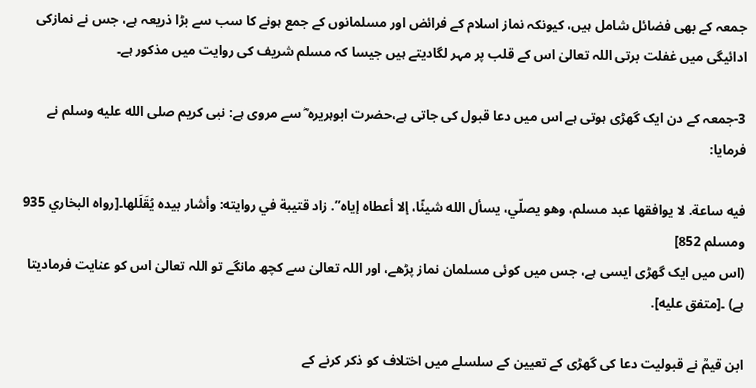جمعہ کے بھی فضائل شامل ہیں، کیونکہ نماز اسلام کے فرائض اور مسلمانوں کے جمع ہونے کا سب سے بڑا ذریعہ ہے، جس نے نمازکی ادائیگی میں غفلت برتی اللہ تعالیٰ اس کے قلب پر مہر لگادیتے ہیں جیسا کہ مسلم شریف کی روایت میں مذکور ہے۔

3-جمعہ کے دن ایک گھڑی ہوتی ہے اس میں دعا قبول کی جاتی ہے،حضرت ابوہریرہ ؓ سے مروی ہے: نبی کریم صلى الله عليه وسلم نے فرمایا:

فيه ساعة. لا يوافقها عبد مسلم، وهو يصلّي، يسأل الله شيئًا، إلا أعطاه إياه”. زاد قتيبة في روايته: وأشار بيده يُقَلَلها۔[رواه البخاري 935 ومسلم 852]
(اس میں ایک گھڑی ایسی ہے، جس میں کوئی مسلمان نماز پڑھے، اور اللہ تعالیٰ سے کچھ مانگے تو اللہ تعالیٰ اس کو عنایت فرمادیتا ہے) ۔[متفق عليه].

ابن قیمؒ نے قبولیت دعا کی گھڑی کے تعیین کے سلسلے میں اختلاف کو ذکر کرنے کے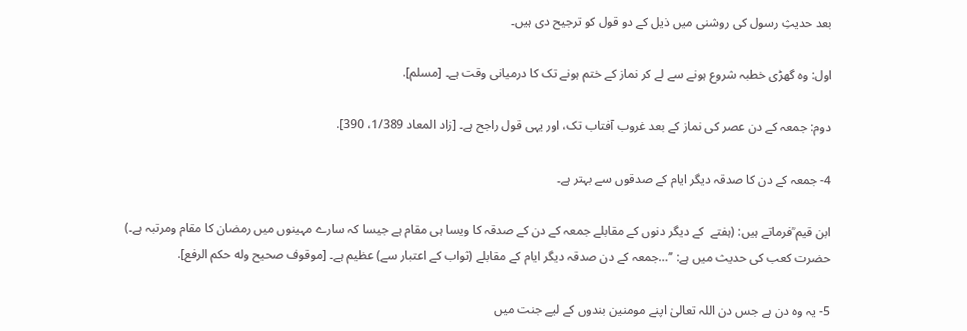بعد حدیثِ رسول کی روشنی میں ذیل کے دو قول کو ترجیح دی ہیں۔

اول: وہ گھڑی خطبہ شروع ہونے سے لے کر نماز کے ختم ہونے تک کا درمیانی وقت ہے۔ [مسلم].

دوم: جمعہ کے دن عصر کی نماز کے بعد غروب آفتاب تک، اور یہی قول راجح ہے۔ [زاد المعاد 1/389، 390].

4- جمعہ کے دن کا صدقہ دیگر ایام کے صدقوں سے بہتر ہے۔

ابن قیم ؒفرماتے ہیں: (ہفتے  کے دیگر دنوں کے مقابلے جمعہ کے دن کے صدقہ کا ویسا ہی مقام ہے جیسا کہ سارے مہینوں میں رمضان کا مقام ومرتبہ ہے۔) حضرت کعب کی حدیث میں ہے: ’’…جمعہ کے دن صدقہ دیگر ایام کے مقابلے (ثواب کے اعتبار سے) عظیم ہے۔ [موقوف صحيح وله حكم الرفع].

5- یہ وہ دن ہے جس دن اللہ تعالیٰ اپنے مومنین بندوں کے لیے جنت میں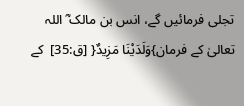تجلی فرمائیں گے، انس بن مالک ؓ اللہ تعالیٰ کے فرمان}وَلَدَيْنَا مَزِيدٌ{ [ق:35]  کے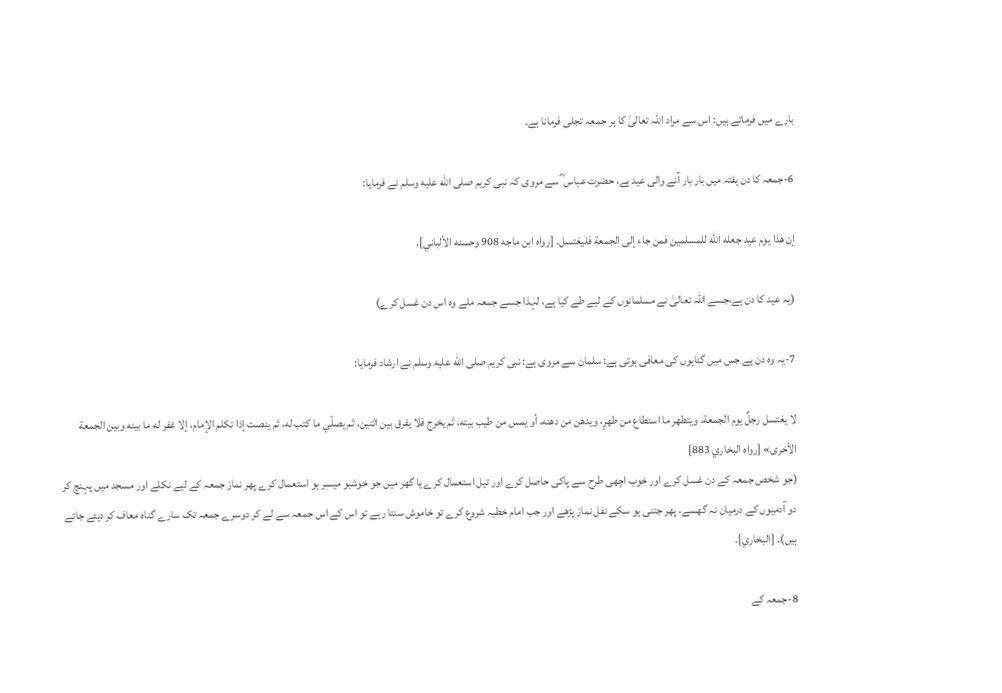بارے میں فرماتے ہیں: اس سے مراد اللہ تعالیٰ کا ہر جمعہ تجلی فرمانا ہے۔

6-جمعہ کا دن ہفتہ میں بار بار آنے والی عید ہے، حضرت عباس ؓ سے مروی کہ نبی کریم صلى الله عليه وسلم نے فرمایا:

إن هذا يوم عيد جعله الله للمسلمين فمن جاء إلى الجمعة فليغتسل۔ [رواه ابن ماجه 908 وحسنه الألباني].

(یہ عید کا دن ہے،جسے اللہ تعالیٰ نے مسلمانوں کے لیے طے کیا ہے، لہٰذا جسے جمعہ ملے وہ اس دن غسل کرے)

7-یہ وہ دن ہے جس میں گناہوں کی معافی ہوتی ہے: سلمان سے مروی ہے: نبی کریم صلى الله عليه وسلم نے ارشاد فرمایا:

لا يغتسل رجلٌ يوم الجمعة، ويتطهر ما استطاع من طهرٍ، ويدهن من دهنه، أو يمس من طيب بيته، ثم يخرج فلا يفرق بين اثنين، ثم يصلّي ما كتب له، ثم ينصت إذا تكلم الإمام، إلا غفر له ما بينه وبين الجمعة الأخرى» [رواه البخاري 883]
(جو شخص جمعہ کے دن غسل کرے اور خوب اچھی طرح سے پاکی حاصل کرے اور تیل استعمال کرے یا گھر میں جو خوشبو میسر ہو استعمال کرے پھر نماز جمعہ کے لیے نکلے اور مسجد میں پہنچ کر دو آدمیوں کے درمیان نہ گھسے، پھر جتنی ہو سکے نفل نماز پڑھے اور جب امام خطبہ شروع کرے تو خاموش سنتا رہے تو اس کے اس جمعہ سے لے کر دوسرے جمعہ تک سارے گناہ معاف کر دیئے جاتے ہیں)۔ [البخاري].

8-جمعہ کے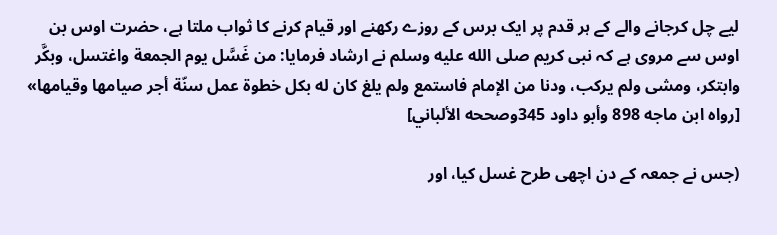لیے چل کرجانے والے کے ہر قدم پر ایک برس کے روزے رکھنے اور قیام کرنے کا ثواب ملتا ہے، حضرت اوس بن اوس سے مروی ہے کہ نبی کریم صلى الله عليه وسلم نے ارشاد فرمایا: من غَسَّل يوم الجمعة واغتسل، وبكَّر وابتكر، ومشى ولم يركب، ودنا من الإمام فاستمع ولم يلغ كان له بكل خطوة عمل سنّة أجر صيامها وقيامها»  [رواه ابن ماجه 898 وأبو داود 345وصححه الألباني]

(جس نے جمعہ کے دن اچھی طرح غسل کیا، اور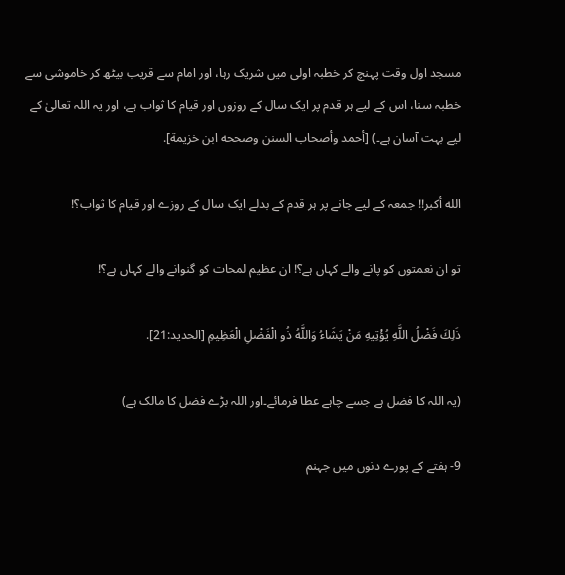مسجد اول وقت پہنچ کر خطبہ اولی میں شریک رہا، اور امام سے قریب بیٹھ کر خاموشی سے خطبہ سنا، اس کے لیے ہر قدم پر ایک سال کے روزوں اور قیام کا ثواب ہے، اور یہ اللہ تعالیٰ کے لیے بہت آسان ہے۔) [أحمد وأصحاب السنن وصححه ابن خزيمة].

الله أكبر!! جمعہ کے لیے جانے پر ہر قدم کے بدلے ایک سال کے روزے اور قیام کا ثواب؟!

تو ان نعمتوں کو پانے والے کہاں ہے؟! ان عظیم لمحات کو گنوانے والے کہاں ہے؟!

ذَلِكَ فَضْلُ اللَّهِ يُؤْتِيهِ مَنْ يَشَاءُ وَاللَّهُ ذُو الْفَضْلِ الْعَظِيمِ [الحديد:21].

(یہ اللہ کا فضل ہے جسے چاہے عطا فرمائے۔اور اللہ بڑے فضل کا مالک ہے)

9- ہفتے کے پورے دنوں میں جہنم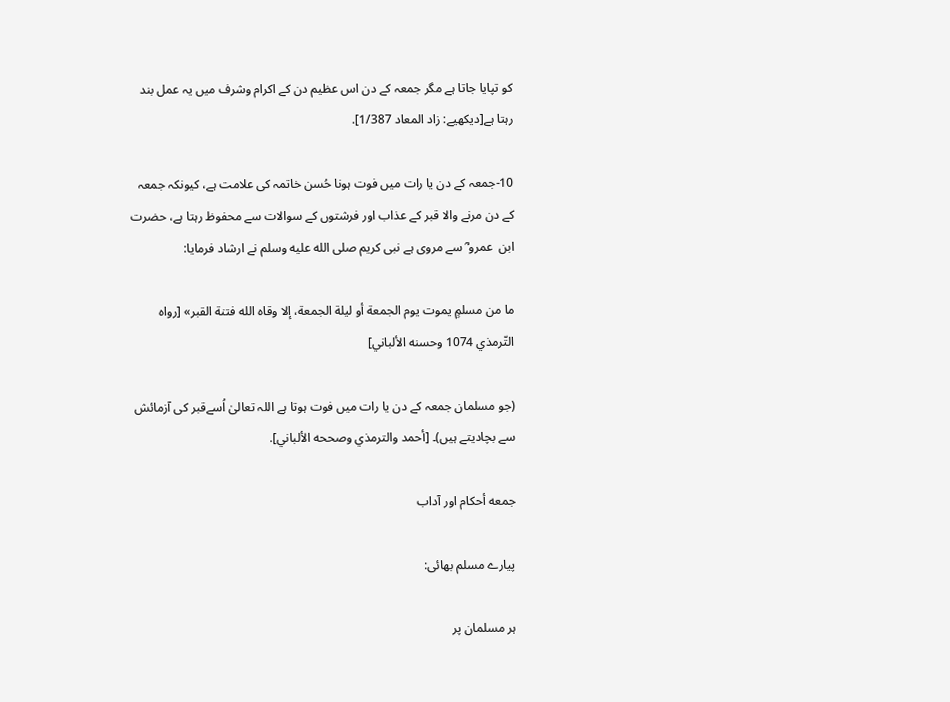کو تپایا جاتا ہے مگر جمعہ کے دن اس عظیم دن کے اکرام وشرف میں یہ عمل بند رہتا ہے[دیکھیے: زاد المعاد 1/387].

10-جمعہ کے دن یا رات میں فوت ہونا حُسن خاتمہ کی علامت ہے، کیونکہ جمعہ کے دن مرنے والا قبر کے عذاب اور فرشتوں کے سوالات سے محفوظ رہتا ہے، حضرت ابن  عمرو ؓ سے مروی ہے نبی کریم صلى الله عليه وسلم نے ارشاد فرمایا:

ما من مسلمٍ يموت يوم الجمعة أو ليلة الجمعة، إلا وقاه الله فتنة القبر» [رواه التّرمذي 1074 وحسنه الألباني]

(جو مسلمان جمعہ کے دن یا رات میں فوت ہوتا ہے اللہ تعالیٰ اُسےقبر کی آزمائش سے بچادیتے ہیں)۔ [أحمد والترمذي وصححه الألباني].

جمعه أحكام اور آداب

پیارے مسلم بھائی:

ہر مسلمان پر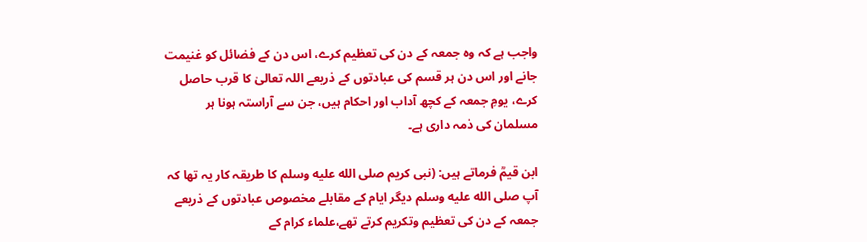واجب ہے کہ وہ جمعہ کے دن کی تعظیم کرے، اس دن کے فضائل کو غنیمت جانے اور اس دن ہر قسم کی عبادتوں کے ذریعے اللہ تعالیٰ کا قرب حاصل کرے، یومِ جمعہ کے کچھ آداب اور احکام ہیں، جن سے آراستہ ہونا ہر مسلمان کی ذمہ داری ہے۔

ابن قیمؒ فرماتے ہیں: (نبی کریم صلى الله عليه وسلم کا طریقہ کار یہ تھا کہ آپ صلى الله عليه وسلم دیگر ایام کے مقابلے مخصوص عبادتوں کے ذریعے جمعہ کے دن کی تعظیم وتکریم کرتے تھے،علماء کرام کے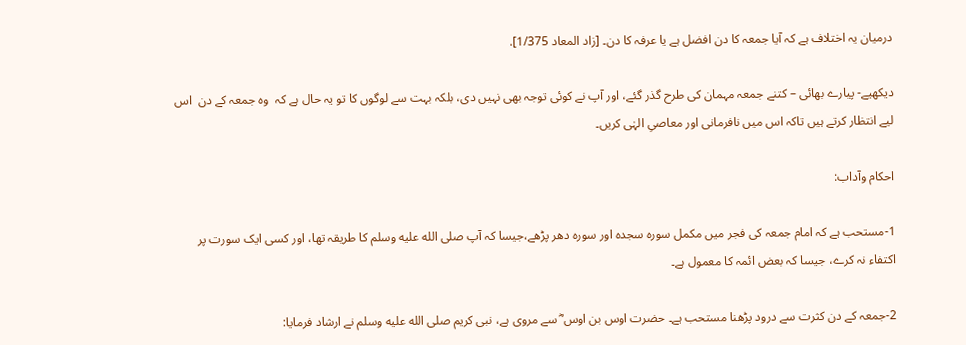درمیان یہ اختلاف ہے کہ آیا جمعہ کا دن افضل ہے یا عرفہ کا دن۔ [زاد المعاد 1/375].

دیکھیے- پیارے بھائی – کتنے جمعہ مہمان کی طرح گذر گئے، اور آپ نے کوئی توجہ بھی نہیں دی، بلکہ بہت سے لوگوں کا تو یہ حال ہے کہ  وہ جمعہ کے دن  اس لیے انتظار کرتے ہیں تاکہ اس میں نافرمانی اور معاصیِ الہٰی کریں۔

احکام وآداب:

1-مستحب ہے کہ امام جمعہ کی فجر میں مکمل سورہ سجدہ اور سورہ دھر پڑھے،جیسا کہ آپ صلى الله عليه وسلم کا طریقہ تھا، اور کسی ایک سورت پر اکتفاء نہ کرے، جیسا کہ بعض ائمہ کا معمول ہے۔

2-جمعہ کے دن کثرت سے درود پڑھنا مستحب ہے۔ حضرت اوس بن اوس ؓ سے مروی ہے، نبی کریم صلى الله عليه وسلم نے ارشاد فرمایا: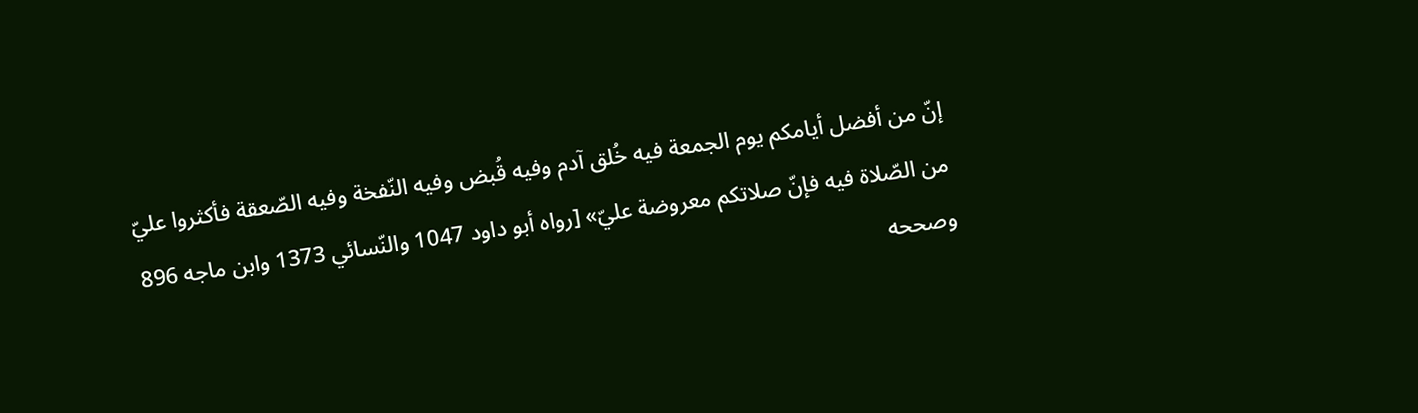إنّ من أفضل أيامكم يوم الجمعة فيه خُلق آدم وفيه قُبض وفيه النّفخة وفيه الصّعقة فأكثروا عليّ من الصّلاة فيه فإنّ صلاتكم معروضة عليّ» [رواه أبو داود 1047 والنّسائي 1373 وابن ماجه 896 وصححه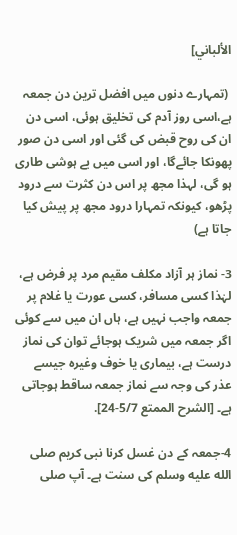الألباني]

 (تمہارے دنوں میں افضل ترین دن جمعہ ہے،اسی روز آدم کی تخلیق ہوئی، اسی دن ان کی روح قبض کی گئی اور اسی دن صور پھونكا جائےگا، اور اسى ميں بے ہوشى طارى ہو گى، لہذا مجھ پر اس دن كثرت سے درود پڑھو، كيونكہ تمہارا درود مجھ پر پيش كيا جاتا ہے)

3- نماز ہر آزاد مکلف مقیم مرد پر فرض ہے، لہٰذا کسی مسافر، کسی عورت یا غلام پر جمعہ واجب نہیں ہے، ہاں ان میں سے کوئی اگر جمعہ میں شریک ہوجائے توان کی نماز درست ہے، بیماری یا خوف وغیرہ جیسے عذر کی وجہ سے نماز جمعہ ساقط ہوجاتی ہے۔ [الشرح الممتع 5/7-24].

4-جمعہ کے دن غسل کرنا نبی کریم صلى الله عليه وسلم کی سنت ہے۔ آپ صلى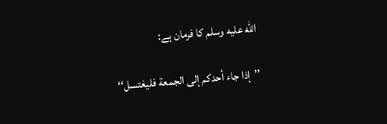الله عليه وسلم کا فرمان ہے:

’’إذا جاء أحدكم إلى الجمعة فليغتسل‘‘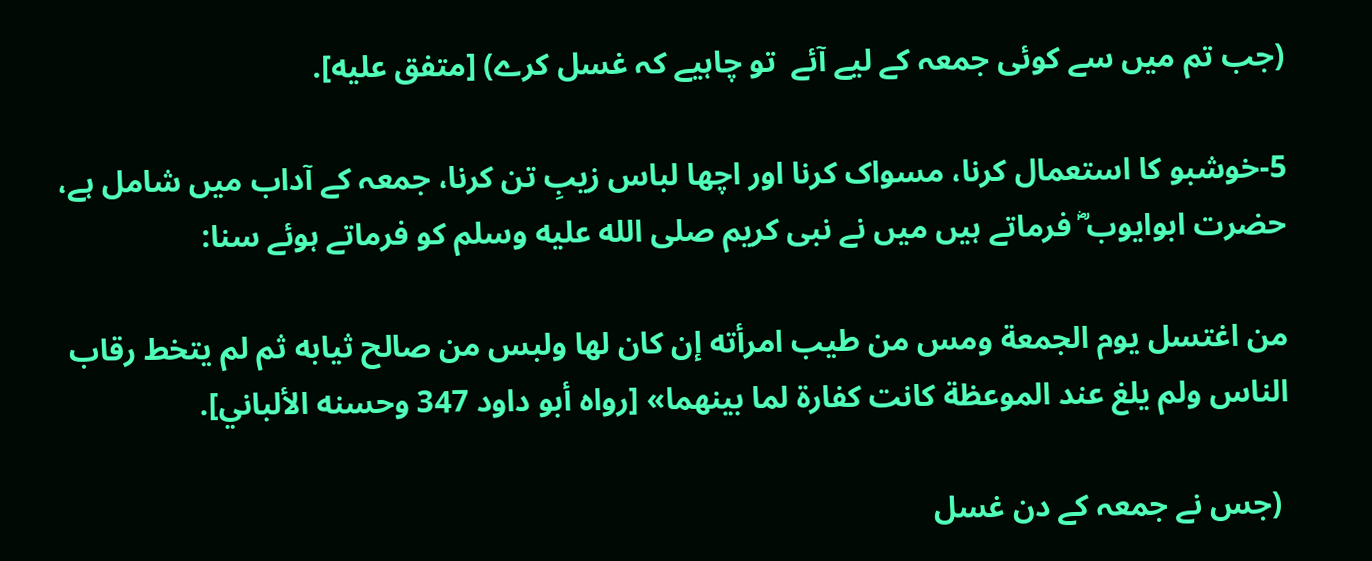(جب تم میں سے کوئی جمعہ کے لیے آئے  تو چاہیے کہ غسل کرے) [متفق عليه].

5-خوشبو کا استعمال کرنا، مسواک کرنا اور اچھا لباس زیبِ تن کرنا، جمعہ کے آداب میں شامل ہے، حضرت ابوایوب ؓ فرماتے ہیں میں نے نبی کریم صلى الله عليه وسلم کو فرماتے ہوئے سنا:

من اغتسل يوم الجمعة ومس من طيب امرأته إن كان لها ولبس من صالح ثيابه ثم لم يتخط رقاب الناس ولم يلغ عند الموعظة كانت كفارة لما بينهما» [رواه أبو داود 347 وحسنه الألباني].

 (جس نے جمعہ کے دن غسل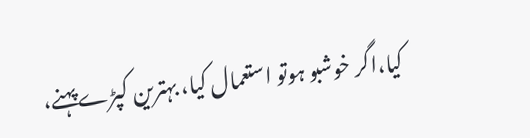کیا،اگر خوشبو ہوتو استعمال کیا، بہترین کپڑے پہنے،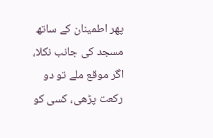پھر اطمینان کے ساتھ مسجد کی جانب نکلا، اگر موقع ملے تو دو رکعت پڑھی، کسی کو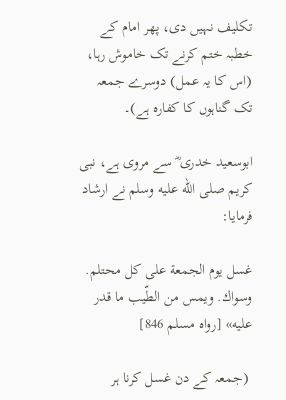تکلیف نہیں دی، پھر امام کے خطبہ ختم کرنے تک خاموش رہا، (اس کا یہ عمل) دوسرے جمعہ تک گناہوں کا کفارہ ہے)۔

ابوسعید خدری ؓ سے مروی ہے، نبی کریم صلى الله عليه وسلم نے ارشاد فرمایا:

غسل يوم الجمعة على كل محتلم. وسواك. ويمس من الطّيب ما قدر عليه» [رواه مسلم 846]

 (جمعہ کے دن غسل کرنا ہر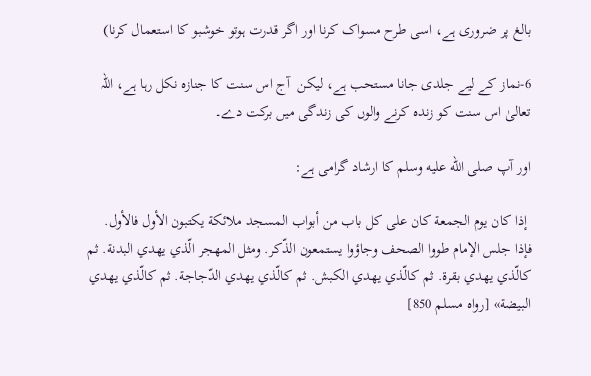بالغ پر ضروری ہے، اسی طرح مسواک کرنا اور اگر قدرت ہوتو خوشبو کا استعمال کرنا)

6-نماز کے لیے جلدی جانا مستحب ہے، لیکن  آج اس سنت کا جنازہ نکل رہا ہے، اللہ تعالیٰ اس سنت کو زندہ کرنے والوں کی زندگی میں برکت دے۔

اور آپ صلى الله عليه وسلم کا ارشاد گرامی ہے:

 إذا كان يوم الجمعة كان على كل باب من أبواب المسجد ملائكة يكتبون الأول فالأول. فإذا جلس الإمام طووا الصحف وجاؤوا يستمعون الذّكر. ومثل المهجر الّذي يهدي البدنة. ثم كالّذي يهدي بقرة. ثم كالّذي يهدي الكبش. ثم كالّذي يهدي الدّجاجة. ثم كالّذي يهدي البيضة» [رواه مسلم 850]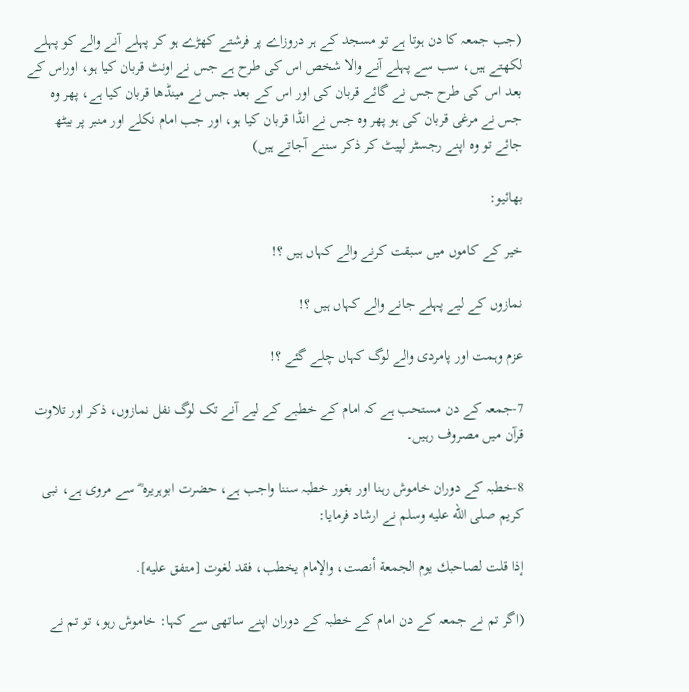(جب جمعہ كا دن ہوتا ہے تو مسجد كے ہر دروزاے پر فرشتے كھڑے ہو كر پہلے آنے والے كو پہلے لكھتے ہيں، سب سے پہلے آنے والا شخص اس كى طرح ہے جس نے اونٹ قربان كيا ہو، اوراس كے بعد اس كى طرح جس نے گائے قربان كى اور اس كے بعد جس نے مينڈھا قربان كيا ہے، پھر وہ جس نے مرغى قربان كى ہو پھر وہ جس نے انڈا قربان كيا ہو، اور جب امام نکلے اور منبر پر بيٹھ جائے تو وہ اپنے رجسٹر لپيٹ كر ذكر سننے آجاتے ہيں)

بھائیو:

خیر کے کاموں میں سبقت کرنے والے کہاں ہیں ؟!

نمازوں کے لیے پہلے جانے والے کہاں ہیں ؟!

عزم وہمت اور پامردی والے لوگ کہاں چلے گئے ؟!

7-جمعہ کے دن مستحب ہے کہ امام کے خطبے کے لیے آنے تک لوگ نفل نمازوں، ذکر اور تلاوت قرآن میں مصروف رہیں۔

8-خطبہ کے دوران خاموش رہنا اور بغور خطبہ سننا واجب ہے، حضرت ابوہریرہ ؓ سے مروی ہے، نبی کریم صلى الله عليه وسلم نے ارشاد فرمایا:

إذا قلت لصاحبك يوم الجمعة أنصت، والإمام يخطب، فقد لغوت [متفق عليه].

(اگر تم نے جمعہ کے دن امام کے خطبہ کے دوران اپنے ساتھی سے کہا: خاموش رہو، تو تم نے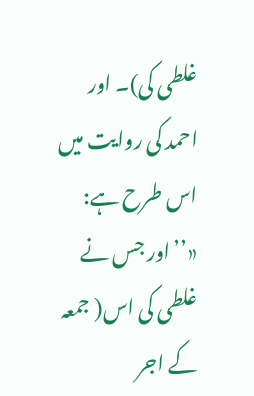غلطی کی)۔ اور احمد کی روایت میں اس طرح ہے: «’’اور جس نے غلطی کی اس( جمعہ  کے اجر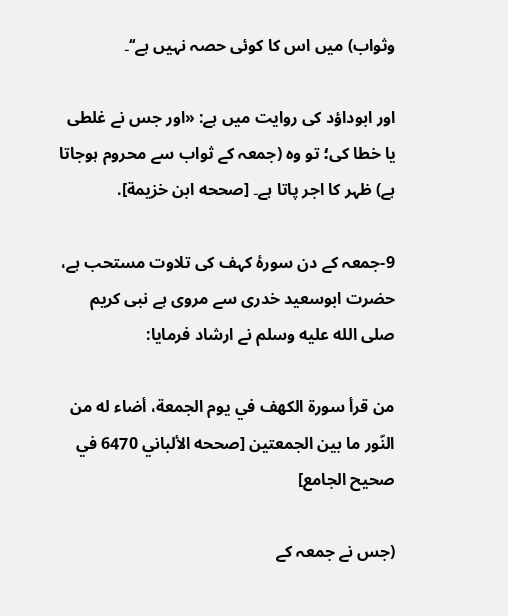وثواب) میں اس کا کوئی حصہ نہیں ہے‘‘۔

اور ابوداؤد کی روایت میں ہے: «اور جس نے غلطی یا خطا کی؛ تو وہ (جمعہ کے ثواب سے محروم ہوجاتا ہے) ظہر کا اجر پاتا ہے۔ [صححه ابن خزيمة].

9-جمعہ کے دن سورۂ کہف کی تلاوت مستحب ہے، حضرت ابوسعید خدری سے مروی ہے نبی کریم صلى الله عليه وسلم نے ارشاد فرمایا:

من قرأ سورة الكهف في يوم الجمعة، أضاء له من النّور ما بين الجمعتين [صححه الألباني 6470 في صحيح الجامع]

(جس نے جمعہ کے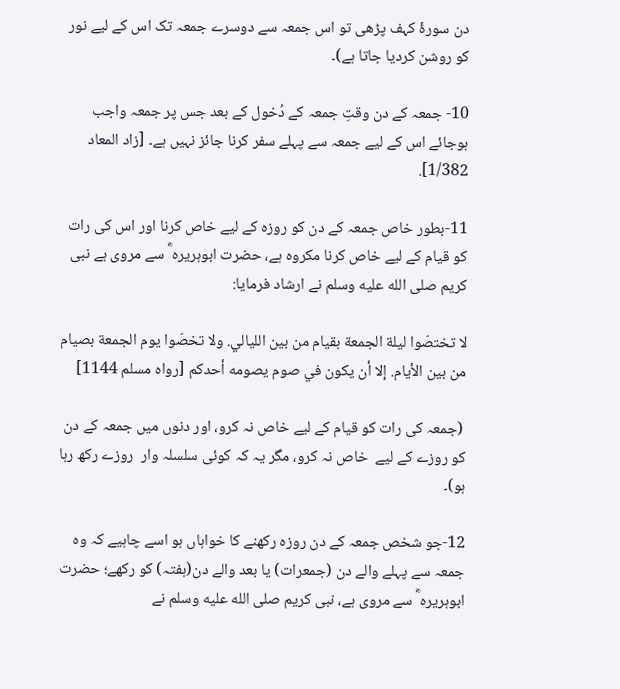دن سورۂ کہف پڑھی تو اس جمعہ سے دوسرے جمعہ تک اس کے لیے نور کو روشن کردیا جاتا ہے)۔

10- جمعہ کے دن وقتِ جمعہ کے دُخول کے بعد جس پر جمعہ واجب ہوجائے اس کے لیے جمعہ سے پہلے سفر کرنا جائز نہیں ہے۔ [زاد المعاد 1/382].

11-بطور خاص جمعہ کے دن کو روزہ کے لیے خاص کرنا اور اس کی رات کو قیام کے لیے خاص کرنا مکروہ ہے، حضرت ابوہریرہ ؓ سے مروی ہے نبی کریم صلى الله عليه وسلم نے ارشاد فرمایا:

لا تختصّوا ليلة الجمعة بقيام من بين الليالي. ولا تخصّوا يوم الجمعة بصيام من بين الأيام. إلا أن يكون في صوم يصومه أحدكم [رواه مسلم 1144]

 (جمعہ کی رات کو قیام کے لیے خاص نہ کرو، اور دنوں میں جمعہ کے دن کو روزے کے لیے  خاص نہ کرو، مگر یہ کہ کوئی سلسلہ وار  روزے رکھ رہا ہو)۔

12-جو شخص جمعہ کے دن روزہ رکھنے کا خواہاں ہو اسے چاہیے کہ وہ جمعہ سے پہلے والے دن (جمعرات) یا بعد والے دن(ہفتہ) کو رکھے؛ حضرت ابوہریرہ ؓ سے مروی ہے، نبی کریم صلى الله عليه وسلم نے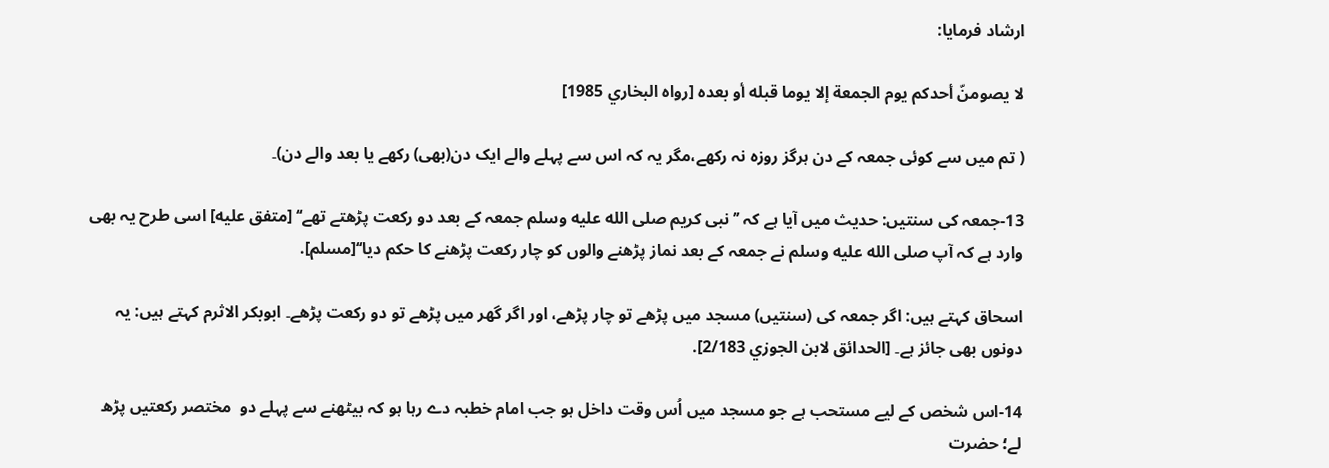ارشاد فرمایا:

لا يصومنّ أحدكم يوم الجمعة إلا يوما قبله أو بعده [رواه البخاري 1985]

( تم میں سے کوئی جمعہ کے دن ہرگز روزہ نہ رکھے،مگر یہ کہ اس سے پہلے والے ایک دن(بھی) رکھے یا بعد والے دن)۔

13-جمعہ کی سنتیں: حدیث میں آیا ہے کہ ’’نبی کریم صلى الله عليه وسلم جمعہ کے بعد دو رکعت پڑھتے تھے‘‘ [متفق عليه] اسی طرح یہ بھی وارد ہے کہ آپ صلى الله عليه وسلم نے جمعہ کے بعد نماز پڑھنے والوں کو چار رکعت پڑھنے کا حکم دیا‘‘[مسلم].

اسحاق کہتے ہیں: اگر جمعہ کی (سنتیں) مسجد میں پڑھے تو چار پڑھے، اور اگر گھر میں پڑھے تو دو رکعت پڑھے۔ ابوبکر الاثرم کہتے ہیں: یہ دونوں بھی جائز ہے۔ [الحدائق لابن الجوزي 2/183].

14-اس شخص کے لیے مستحب ہے جو مسجد میں اُس وقت داخل ہو جب امام خطبہ دے رہا ہو کہ بیٹھنے سے پہلے دو  مختصر رکعتیں پڑھ لے؛ حضرت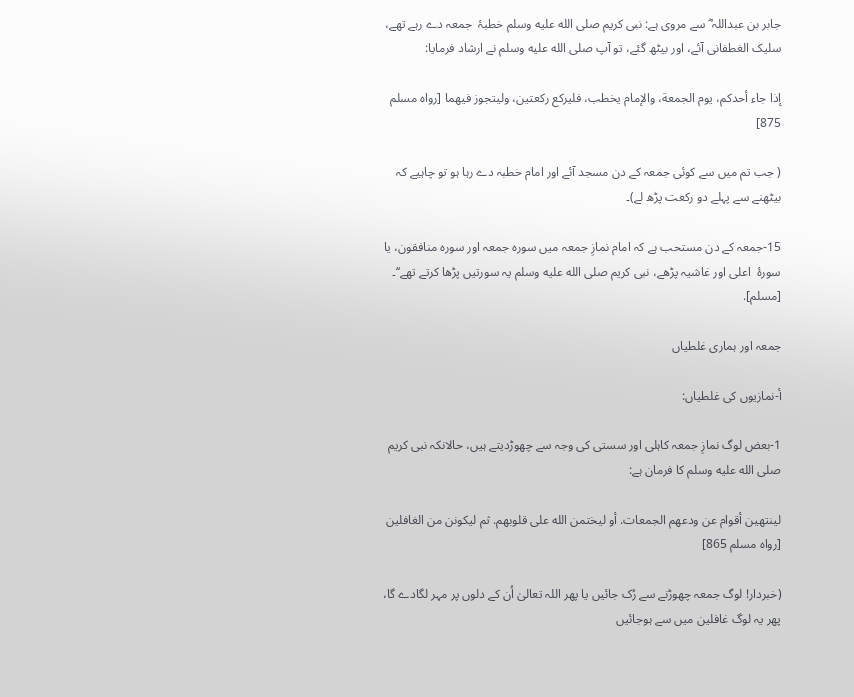جابر بن عبداللہ ؓ سے مروی ہے: نبی کریم صلى الله عليه وسلم خطبۂ  جمعہ دے رہے تھے، سلیک الغطفانی آئے، اور بیٹھ گئے، تو آپ صلى الله عليه وسلم نے ارشاد فرمایا:

إذا جاء أحدكم، يوم الجمعة، والإمام يخطب، فليركع ركعتين، وليتجوز فيهما [رواه مسلم 875]

( جب تم میں سے کوئی جمعہ کے دن مسجد آئے اور امام خطبہ دے رہا ہو تو چاہیے کہ بیٹھنے سے پہلے دو رکعت پڑھ لے)۔

15-جمعہ کے دن مستحب ہے کہ امام نمازِ جمعہ میں سورہ جمعہ اور سورہ منافقون، یا سورۂ  اعلی اور غاشیہ پڑھے، نبی کریم صلى الله عليه وسلم یہ سورتیں پڑھا کرتے تھے‘‘۔ [مسلم].

جمعہ اور ہماری غلطیاں

أ-نمازیوں کی غلطیاں:

1-بعض لوگ نمازِ جمعہ کاہلی اور سستی کی وجہ سے چھوڑدیتے ہیں، حالانکہ نبی کریم صلى الله عليه وسلم کا فرمان ہے:

لينتهين أقوام عن ودعهم الجمعات. أو ليختمن الله على قلوبهم. ثم ليكونن من الغافلين [رواه مسلم 865]

(خبردار! لوگ جمعہ چھوڑنے سے رُک جائیں یا پھر اللہ تعالیٰ اُن کے دلوں پر مہر لگادے گا، پھر یہ لوگ غافلین میں سے ہوجائیں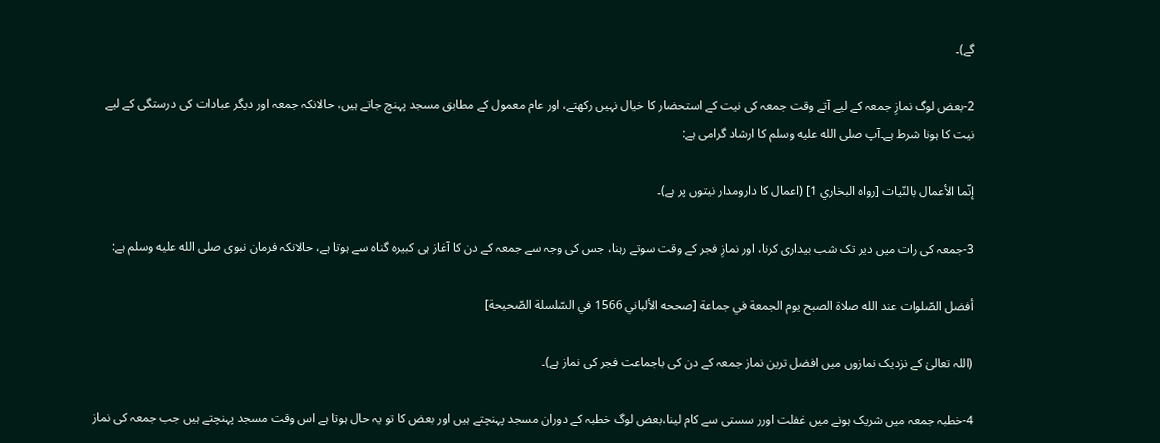گے)۔

2-بعض لوگ نمازِ جمعہ کے لیے آتے وقت جمعہ کی نیت کے استحضار کا خیال نہیں رکھتے، اور عام معمول کے مطابق مسجد پہنچ جاتے ہیں، حالانکہ جمعہ اور دیگر عبادات کی درستگی کے لیے نیت کا ہونا شرط ہے۔آپ صلى الله عليه وسلم کا ارشاد گرامی ہے:

إنّما الأعمال بالنّيات [رواه البخاري 1] (اعمال کا دارومدار نیتوں پر ہے)۔

3-جمعہ کی رات میں دیر تک شب بیداری کرنا، اور نمازِ فجر کے وقت سوتے رہنا، جس کی وجہ سے جمعہ کے دن کا آغاز ہی کبیرہ گناہ سے ہوتا ہے، حالانکہ فرمان نبوی صلى الله عليه وسلم ہے:

أفضل الصّلوات عند الله صلاة الصبح يوم الجمعة في جماعة [صححه الألباني 1566 في السّلسلة الصّحيحة]

(اللہ تعالیٰ کے نزدیک نمازوں میں افضل ترین نماز جمعہ کے دن کی باجماعت فجر کی نماز ہے)۔

4-خطبہ جمعہ میں شریک ہونے میں غفلت اورر سستی سے کام لینا،بعض لوگ خطبہ کے دوران مسجد پہنچتے ہیں اور بعض کا تو یہ حال ہوتا ہے اس وقت مسجد پہنچتے ہیں جب جمعہ کی نماز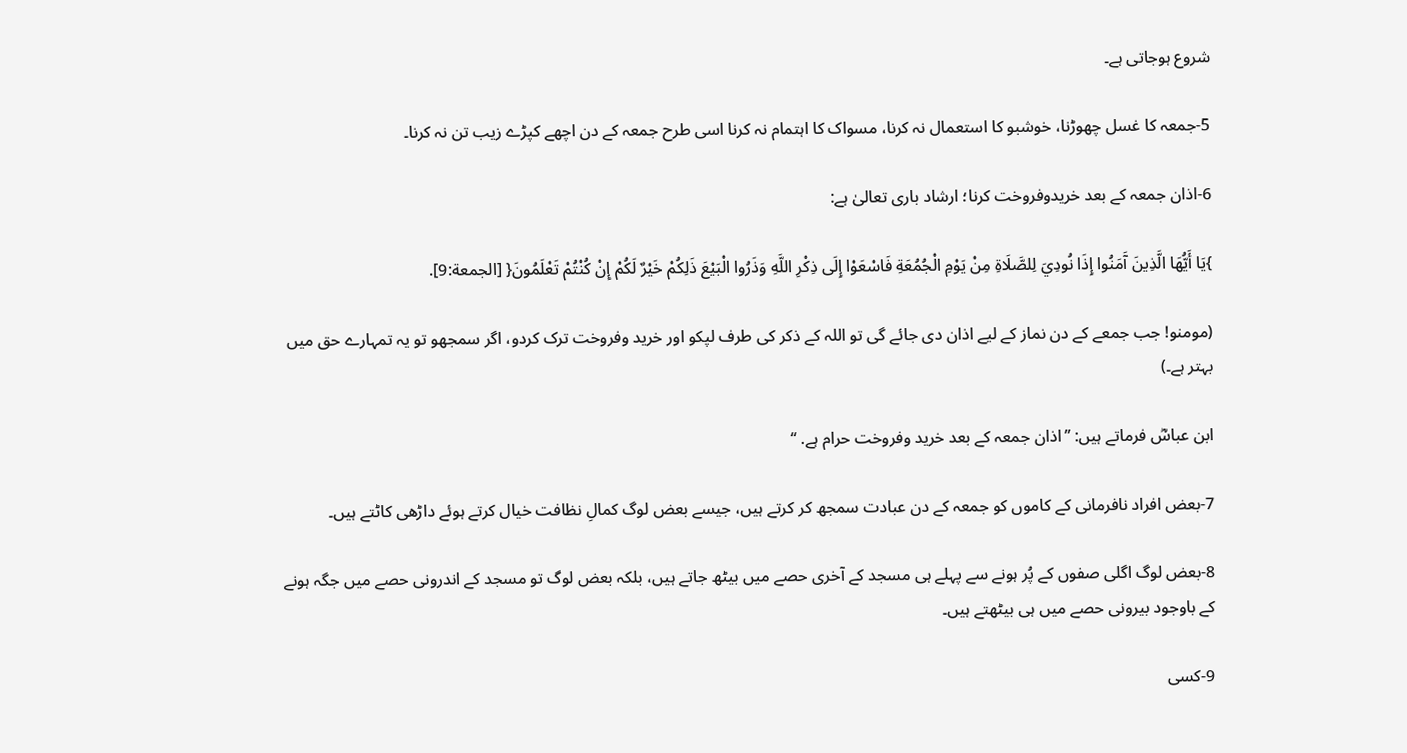شروع ہوجاتی ہے۔

5-جمعہ کا غسل چھوڑنا، خوشبو کا استعمال نہ کرنا، مسواک کا اہتمام نہ کرنا اسی طرح جمعہ کے دن اچھے کپڑے زیب تن نہ کرنا۔

6-اذان جمعہ کے بعد خریدوفروخت کرنا؛ ارشاد باری تعالیٰ ہے:

}يَا أَيُّهَا الَّذِينَ آَمَنُوا إِذَا نُودِيَ لِلصَّلَاةِ مِنْ يَوْمِ الْجُمُعَةِ فَاسْعَوْا إِلَى ذِكْرِ اللَّهِ وَذَرُوا الْبَيْعَ ذَلِكُمْ خَيْرٌ لَكُمْ إِنْ كُنْتُمْ تَعْلَمُونَ{ [الجمعة:9].

(مومنو! جب جمعے کے دن نماز کے لیے اذان دی جائے گی تو اللہ کے ذکر کی طرف لپکو اور خرید وفروخت ترک کردو، اگر سمجھو تو یہ تمہارے حق میں بہتر ہے۔)

ابن عباسؓ فرماتے ہیں: ’’اذان جمعہ کے بعد خرید وفروخت حرام ہے. ‘‘

7-بعض افراد نافرمانی کے کاموں کو جمعہ کے دن عبادت سمجھ کر کرتے ہیں، جیسے بعض لوگ کمالِ نظافت خیال کرتے ہوئے داڑھی کاٹتے ہیں۔

8-بعض لوگ اگلی صفوں کے پُر ہونے سے پہلے ہی مسجد کے آخری حصے میں بیٹھ جاتے ہیں، بلکہ بعض لوگ تو مسجد کے اندرونی حصے میں جگہ ہونے کے باوجود بیرونی حصے میں ہی بیٹھتے ہیں۔

9-کسی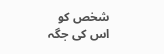شخص کو اس کی جگہ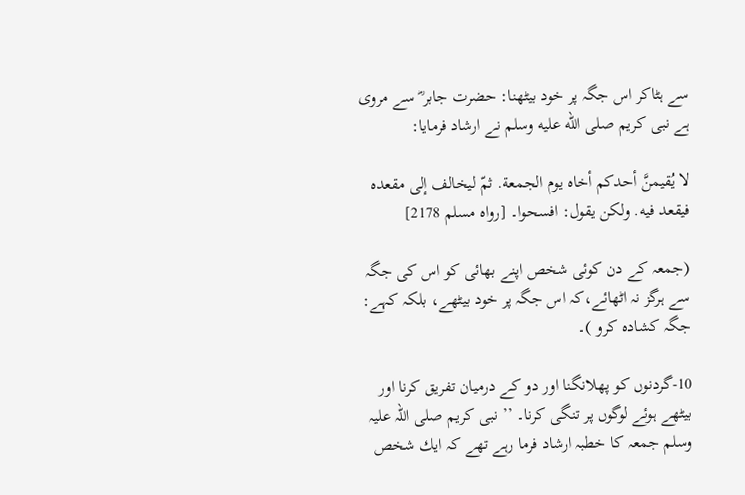سے ہٹاکر اس جگہ پر خود بیٹھنا: حضرت جابر ؓ سے مروی ہے نبی کریم صلى الله عليه وسلم نے ارشاد فرمایا:

لا يُقيمنَّ أحدكم أخاه يوم الجمعة. ثمّ ليخالف إلى مقعده فيقعد فيه. ولكن يقول: افسحوا۔ [رواه مسلم 2178]

(جمعہ کے دن کوئی شخص اپنے بھائی کو اس کی جگہ سے ہرگز نہ اٹھائے،کہ اس جگہ پر خود بیٹھے، بلکہ کہے: جگہ کشادہ کرو )۔

10-گردنوں کو پھلانگنا اور دو کے درمیان تفریق کرنا اور بیٹھے ہوئے لوگوں پر تنگی کرنا۔ ’’ نبى كريم صلى اللہ عليہ وسلم جمعہ كا خطبہ ارشاد فرما رہے تھے كہ ايك شخص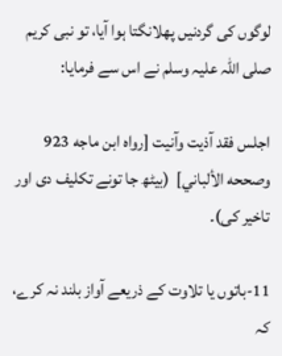لوگوں كى گردنيں پھلانگتا ہوا آيا، تو نبى كريم صلى اللہ عليہ وسلم نے اس سے فرمايا:

اجلس فقد آذيت وآنيت [رواه ابن ماجه 923 وصححه الألباني]  (بیٹھ جا تونے تکلیف دی اور تاخیر کی)۔

11-باتوں یا تلاوت کے ذریعے آواز بلند نہ کرے، کہ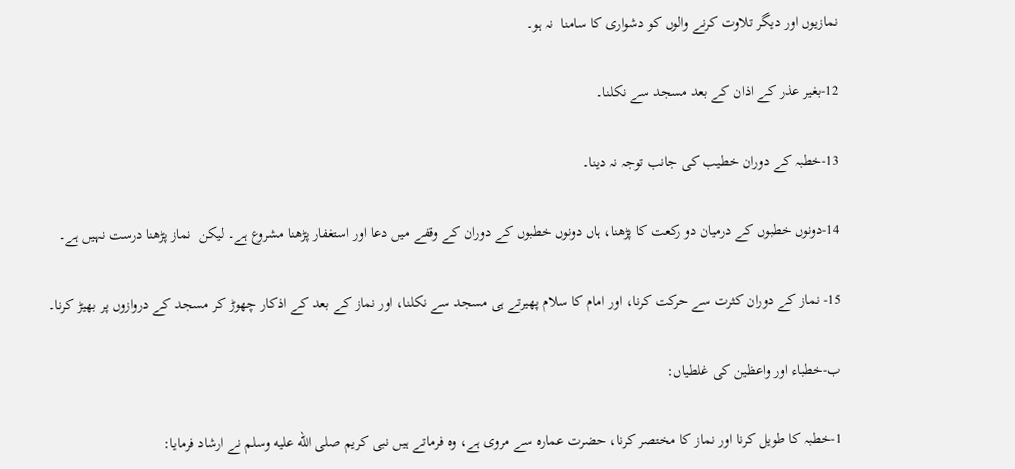نمازیوں اور دیگر تلاوت کرنے والوں کو دشواری کا سامنا  نہ ہو۔

12-بغیر عذر کے اذان کے بعد مسجد سے نکلنا۔

13-خطبہ کے دوران خطیب کی جانب توجہ نہ دینا۔

14-دونوں خطبوں کے درمیان دو رکعت کا پڑھنا، ہاں دونوں خطبوں کے دوران کے وقفے میں دعا اور استغفار پڑھنا مشروع ہے۔ لیکن  نماز پڑھنا درست نہیں ہے۔

15- نماز کے دوران کثرت سے حرکت کرنا، اور امام کا سلام پھیرتے ہی مسجد سے نکلنا، اور نماز کے بعد کے اذکار چھوڑ کر مسجد کے دروازوں پر بھیڑ کرنا۔

ب-خطباء اور واعظین کی غلطیاں:

1-خطبہ کا طویل کرنا اور نماز کا مختصر کرنا، حضرت عمارہ سے مروی ہے، وہ فرماتے ہیں نبی کریم صلى الله عليه وسلم نے ارشاد فرمایا: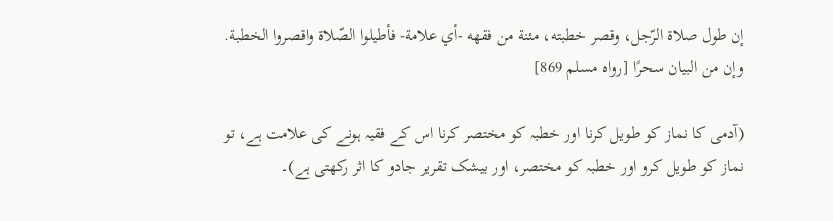إن طول صلاة الرّجل، وقصر خطبته، مئنة من فقهه -أي علامة- فأطيلوا الصّلاة واقصروا الخطبة. وإن من البيان سحرًا [رواه مسلم 869]

(آدمی کا نماز کو طویل کرنا اور خطبہ کو مختصر کرنا اس کے فقیہ ہونے کی علامت ہے، تو نماز کو طویل کرو اور خطبہ کو مختصر، اور بیشک تقریر جادو کا اثر رکھتی ہے)۔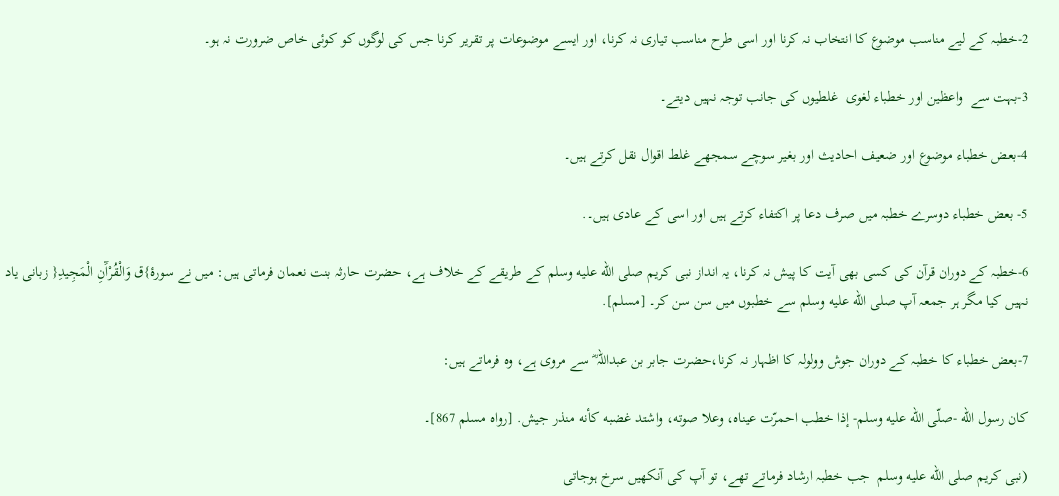2-خطبہ کے لیے مناسب موضوع کا انتخاب نہ کرنا اور اسی طرح مناسب تیاری نہ کرنا، اور ایسے موضوعات پر تقریر کرنا جس کی لوگوں کو کوئی خاص ضرورت نہ ہو۔

3-بہت سے  واعظین اور خطباء لغوی  غلطیوں کی جانب توجہ نہیں دیتے۔

4-بعض خطباء موضوع اور ضعیف احادیث اور بغیر سوچے سمجھے غلط اقوال نقل کرتے ہیں۔

5- بعض خطباء دوسرے خطبہ میں صرف دعا پر اکتفاء کرتے ہیں اور اسی کے عادی ہیں۔.

6-خطبہ کے دوران قرآن کی کسی بھی آیت کا پیش نہ کرنا، یہ انداز نبی کریم صلى الله عليه وسلم کے طریقے کے خلاف ہے، حضرت حارثہ بنت نعمان فرماتی ہیں: میں نے سورۂ}ق وَالْقُرْآَنِ الْمَجِيدِ{ زبانی یاد نہیں کیا مگر ہر جمعہ آپ صلى الله عليه وسلم سے خطبوں میں سن سن کر۔ [مسلم].

7-بعض خطباء کا خطبہ کے دوران جوش وولولہ کا اظہار نہ کرنا،حضرت جابر بن عبداللہ ؓ سے مروی ہے، وہ فرماتے ہیں:

كان رسول الله -صلّى الله عليه وسلم- إذا خطب احمرّت عيناه، وعلا صوته، واشتد غضبه كأنه منذر جيش. [رواه مسلم 867]۔

(نبی کریم صلى الله عليه وسلم  جب خطبہ ارشاد فرماتے تھے، تو آپ کی آنکھیں سرخ ہوجاتی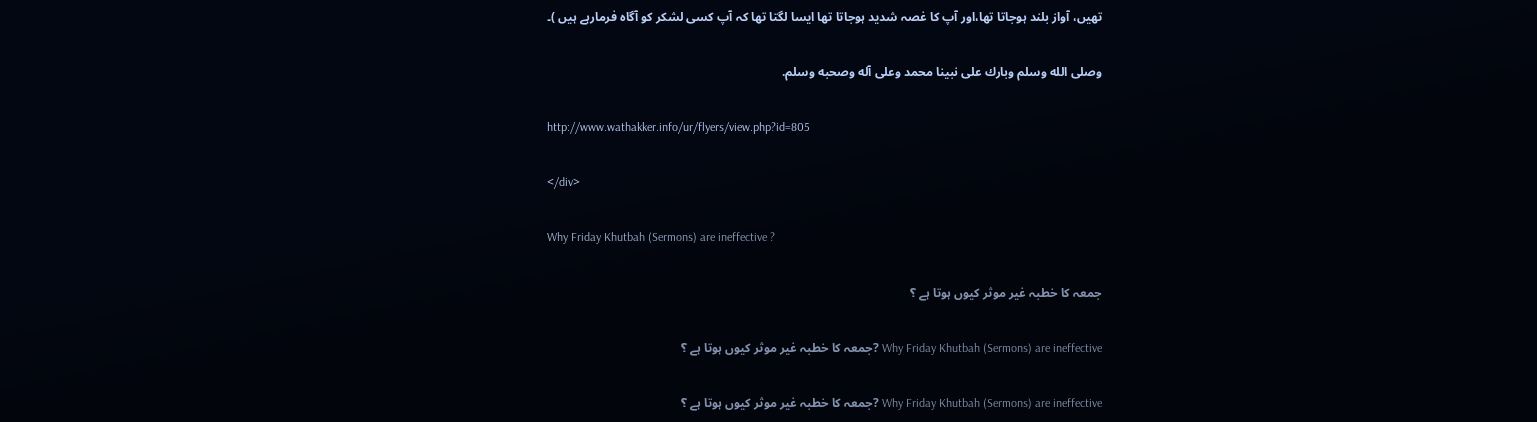تھیں، آواز بلند ہوجاتا تھا،اور آپ کا غصہ شدید ہوجاتا تھا ایسا لگتا تھا کہ آپ کسی لشکر کو آگاہ فرمارہے ہیں )۔

وصلى الله وسلم وبارك على نبينا محمد وعلى آله وصحبه وسلم.

http://www.wathakker.info/ur/flyers/view.php?id=805

</div>

Why Friday Khutbah (Sermons) are ineffective ?

جمعہ کا خطبہ غیر موثر کیوں ہوتا ہے ؟

Why Friday Khutbah (Sermons) are ineffective ?جمعہ کا خطبہ غیر موثر کیوں ہوتا ہے ؟

Why Friday Khutbah (Sermons) are ineffective ?جمعہ کا خطبہ غیر موثر کیوں ہوتا ہے ؟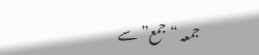جمعہ “جمع” سے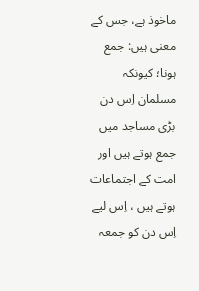ماخوذ ہے، جس کے معنی ہیں: جمع ہونا؛ کیونکہ مسلمان اِس دن بڑی مساجد میں جمع ہوتے ہیں اور امت کے اجتماعات ہوتے ہیں ، اِس لیے اِس دن کو جمعہ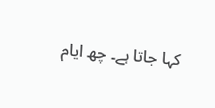کہا جاتا ہے۔ چھ ایام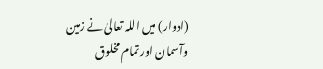(ادوار) میں اللہ تعالیٰ نے زمین وآسمان اور تمام مخلوق